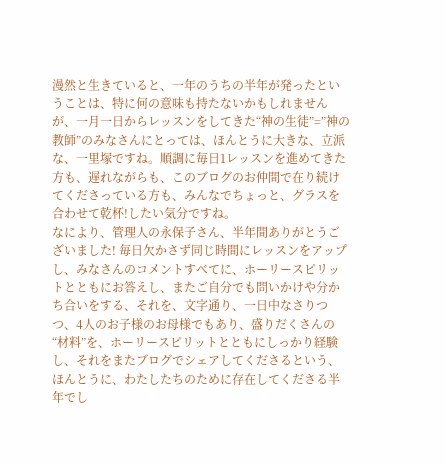漫然と生きていると、一年のうちの半年が発ったということは、特に何の意味も持たないかもしれませんが、一月一日からレッスンをしてきた“神の生徒”=”神の教師”のみなさんにとっては、ほんとうに大きな、立派な、一里塚ですね。順調に毎日1レッスンを進めてきた方も、遅れながらも、このブログのお仲間で在り続けてくださっている方も、みんなでちょっと、グラスを合わせて乾杯!したい気分ですね。
なにより、管理人の永保子さん、半年間ありがとうございました! 毎日欠かさず同じ時間にレッスンをアップし、みなさんのコメントすべてに、ホーリースピリットとともにお答えし、またご自分でも問いかけや分かち合いをする、それを、文字通り、一日中なさりつつ、4人のお子様のお母様でもあり、盛りだくさんの“材料”を、ホーリースピリットとともにしっかり経験し、それをまたブログでシェアしてくださるという、ほんとうに、わたしたちのために存在してくださる半年でし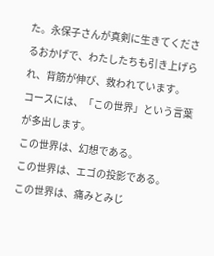た。永保子さんが真剣に生きてくださるおかげで、わたしたちも引き上げられ、背筋が伸び、救われています。
コースには、「この世界」という言葉が多出します。
この世界は、幻想である。
この世界は、エゴの投影である。
この世界は、痛みとみじ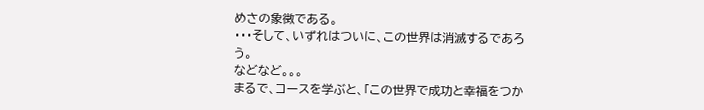めさの象徴である。
・・・そして、いずれはついに、この世界は消滅するであろう。
などなど。。。
まるで、コースを学ぶと、「この世界で成功と幸福をつか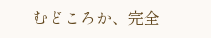むどころか、完全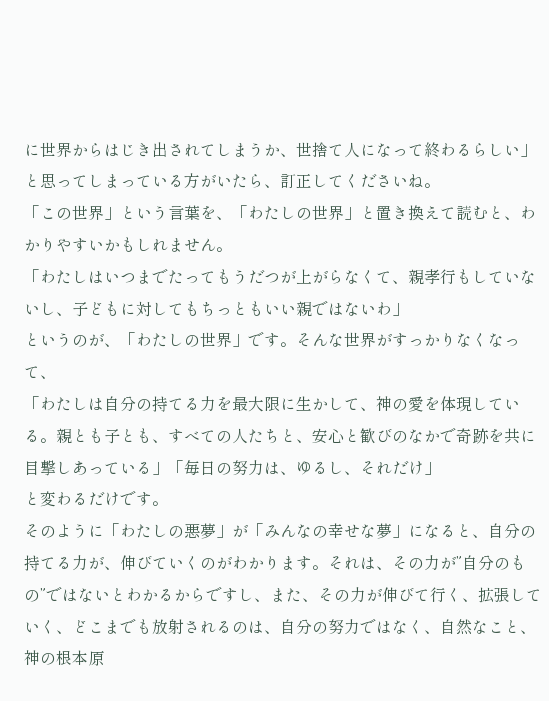に世界からはじき出されてしまうか、世捨て人になって終わるらしい」と思ってしまっている方がいたら、訂正してくださいね。
「この世界」という言葉を、「わたしの世界」と置き換えて読むと、わかりやすいかもしれません。
「わたしはいつまでたってもうだつが上がらなくて、親孝行もしていないし、子どもに対してもちっともいい親ではないわ」
というのが、「わたしの世界」です。そんな世界がすっかりなくなって、
「わたしは自分の持てる力を最大限に生かして、神の愛を体現している。親とも子とも、すべての人たちと、安心と歓びのなかで奇跡を共に目撃しあっている」「毎日の努力は、ゆるし、それだけ」
と変わるだけです。
そのように「わたしの悪夢」が「みんなの幸せな夢」になると、自分の持てる力が、伸びていくのがわかります。それは、その力が”自分のもの”ではないとわかるからですし、また、その力が伸びて行く、拡張していく、どこまでも放射されるのは、自分の努力ではなく、自然なこと、神の根本原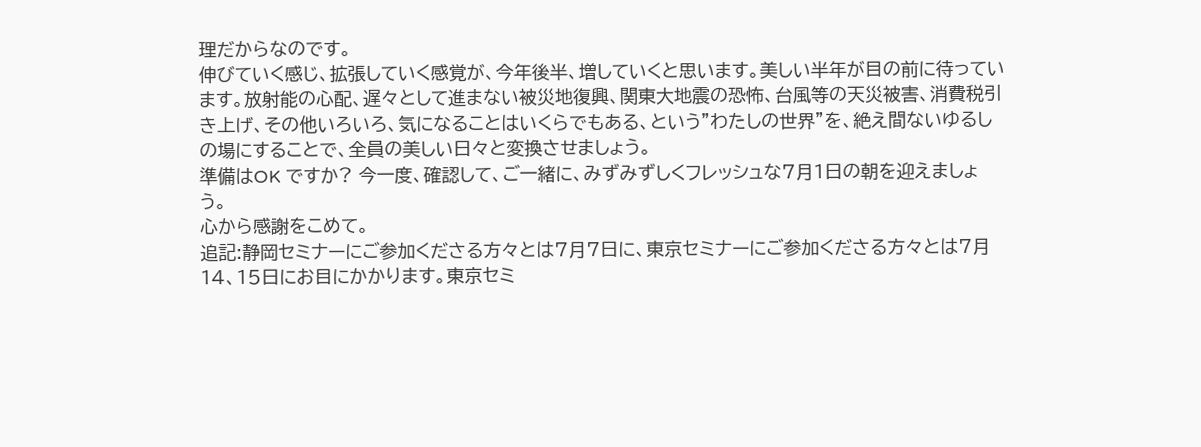理だからなのです。
伸びていく感じ、拡張していく感覚が、今年後半、増していくと思います。美しい半年が目の前に待っています。放射能の心配、遅々として進まない被災地復興、関東大地震の恐怖、台風等の天災被害、消費税引き上げ、その他いろいろ、気になることはいくらでもある、という”わたしの世界”を、絶え間ないゆるしの場にすることで、全員の美しい日々と変換させましょう。
準備はOK ですか? 今一度、確認して、ご一緒に、みずみずしくフレッシュな7月1日の朝を迎えましょう。
心から感謝をこめて。
追記:静岡セミナーにご参加くださる方々とは7月7日に、東京セミナーにご参加くださる方々とは7月14、15日にお目にかかります。東京セミ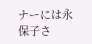ナーには永保子さ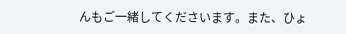んもご一緒してくださいます。また、ひょ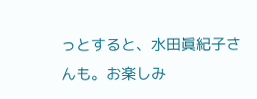っとすると、水田眞紀子さんも。お楽しみ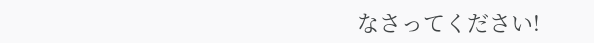なさってください!